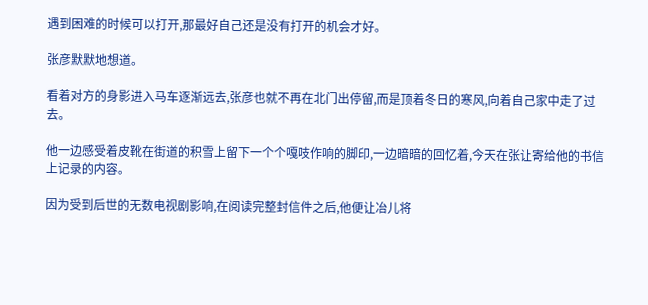遇到困难的时候可以打开,那最好自己还是没有打开的机会才好。

张彦默默地想道。

看着对方的身影进入马车逐渐远去,张彦也就不再在北门出停留,而是顶着冬日的寒风,向着自己家中走了过去。

他一边感受着皮靴在街道的积雪上留下一个个嘎吱作响的脚印,一边暗暗的回忆着,今天在张让寄给他的书信上记录的内容。

因为受到后世的无数电视剧影响,在阅读完整封信件之后,他便让冶儿将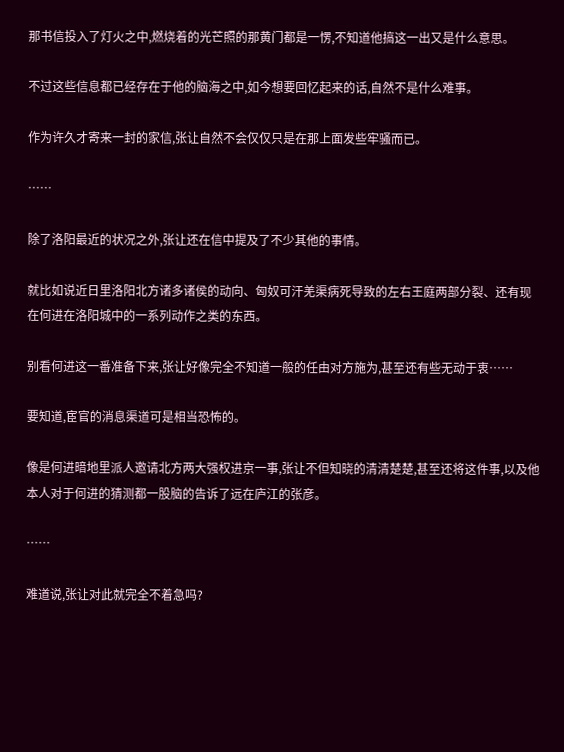那书信投入了灯火之中,燃烧着的光芒照的那黄门都是一愣,不知道他搞这一出又是什么意思。

不过这些信息都已经存在于他的脑海之中,如今想要回忆起来的话,自然不是什么难事。

作为许久才寄来一封的家信,张让自然不会仅仅只是在那上面发些牢骚而已。

……

除了洛阳最近的状况之外,张让还在信中提及了不少其他的事情。

就比如说近日里洛阳北方诸多诸侯的动向、匈奴可汗羌渠病死导致的左右王庭两部分裂、还有现在何进在洛阳城中的一系列动作之类的东西。

别看何进这一番准备下来,张让好像完全不知道一般的任由对方施为,甚至还有些无动于衷……

要知道,宦官的消息渠道可是相当恐怖的。

像是何进暗地里派人邀请北方两大强权进京一事,张让不但知晓的清清楚楚,甚至还将这件事,以及他本人对于何进的猜测都一股脑的告诉了远在庐江的张彦。

……

难道说,张让对此就完全不着急吗?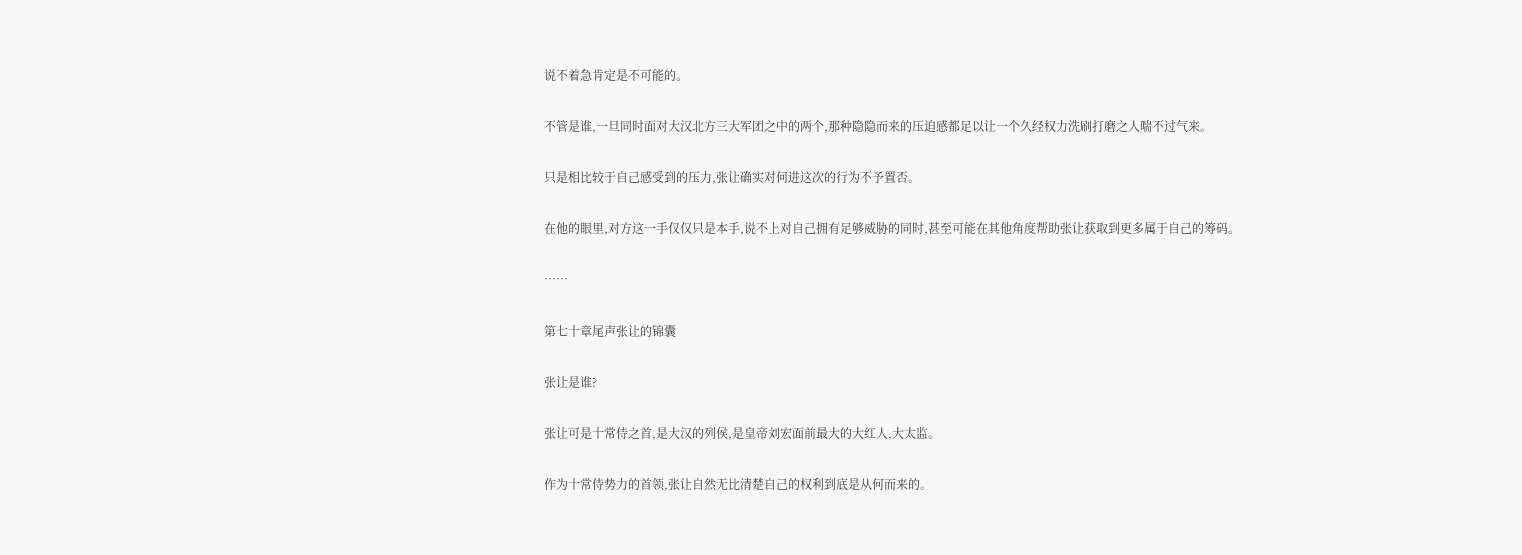说不着急肯定是不可能的。

不管是谁,一旦同时面对大汉北方三大军团之中的两个,那种隐隐而来的压迫感都足以让一个久经权力洗刷打磨之人喘不过气来。

只是相比较于自己感受到的压力,张让确实对何进这次的行为不予置否。

在他的眼里,对方这一手仅仅只是本手,说不上对自己拥有足够威胁的同时,甚至可能在其他角度帮助张让获取到更多属于自己的筹码。

……

第七十章尾声张让的锦囊

张让是谁?

张让可是十常侍之首,是大汉的列侯,是皇帝刘宏面前最大的大红人,大太监。

作为十常侍势力的首领,张让自然无比清楚自己的权利到底是从何而来的。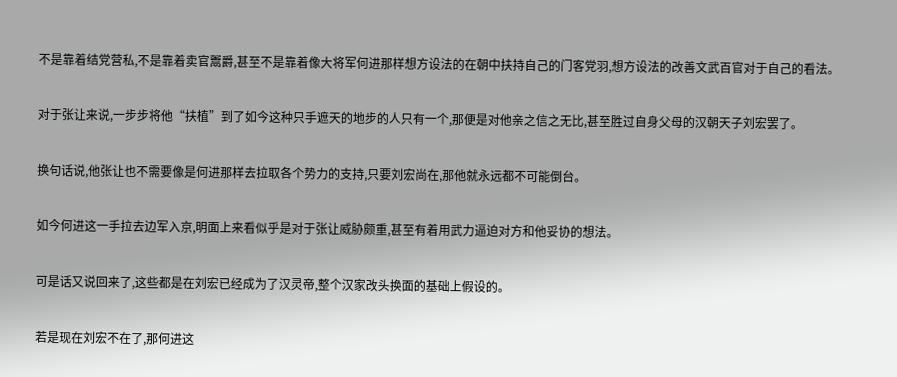不是靠着结党营私,不是靠着卖官鬻爵,甚至不是靠着像大将军何进那样想方设法的在朝中扶持自己的门客党羽,想方设法的改善文武百官对于自己的看法。

对于张让来说,一步步将他“扶植”到了如今这种只手遮天的地步的人只有一个,那便是对他亲之信之无比,甚至胜过自身父母的汉朝天子刘宏罢了。

换句话说,他张让也不需要像是何进那样去拉取各个势力的支持,只要刘宏尚在,那他就永远都不可能倒台。

如今何进这一手拉去边军入京,明面上来看似乎是对于张让威胁颇重,甚至有着用武力逼迫对方和他妥协的想法。

可是话又说回来了,这些都是在刘宏已经成为了汉灵帝,整个汉家改头换面的基础上假设的。

若是现在刘宏不在了,那何进这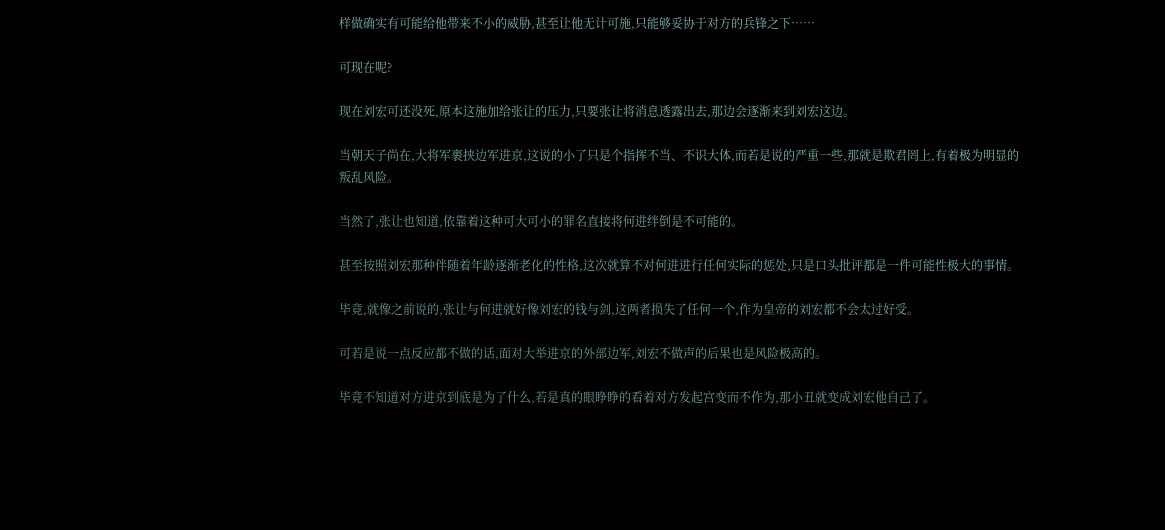样做确实有可能给他带来不小的威胁,甚至让他无计可施,只能够妥协于对方的兵锋之下……

可现在呢?

现在刘宏可还没死,原本这施加给张让的压力,只要张让将消息透露出去,那边会逐渐来到刘宏这边。

当朝天子尚在,大将军裹挟边军进京,这说的小了只是个指挥不当、不识大体,而若是说的严重一些,那就是欺君罔上,有着极为明显的叛乱风险。

当然了,张让也知道,依靠着这种可大可小的罪名直接将何进绊倒是不可能的。

甚至按照刘宏那种伴随着年龄逐渐老化的性格,这次就算不对何进进行任何实际的惩处,只是口头批评都是一件可能性极大的事情。

毕竟,就像之前说的,张让与何进就好像刘宏的钱与剑,这两者损失了任何一个,作为皇帝的刘宏都不会太过好受。

可若是说一点反应都不做的话,面对大举进京的外部边军,刘宏不做声的后果也是风险极高的。

毕竟不知道对方进京到底是为了什么,若是真的眼睁睁的看着对方发起宫变而不作为,那小丑就变成刘宏他自己了。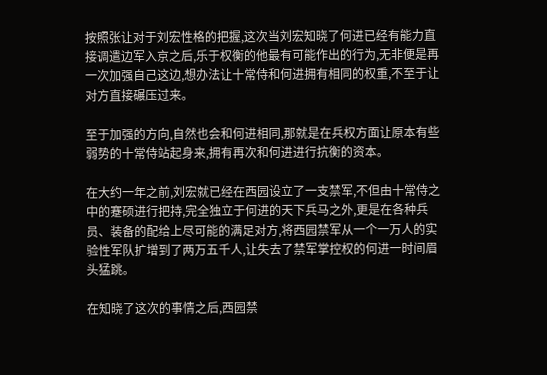按照张让对于刘宏性格的把握,这次当刘宏知晓了何进已经有能力直接调遣边军入京之后,乐于权衡的他最有可能作出的行为,无非便是再一次加强自己这边,想办法让十常侍和何进拥有相同的权重,不至于让对方直接碾压过来。

至于加强的方向,自然也会和何进相同,那就是在兵权方面让原本有些弱势的十常侍站起身来,拥有再次和何进进行抗衡的资本。

在大约一年之前,刘宏就已经在西园设立了一支禁军,不但由十常侍之中的蹇硕进行把持,完全独立于何进的天下兵马之外,更是在各种兵员、装备的配给上尽可能的满足对方,将西园禁军从一个一万人的实验性军队扩增到了两万五千人,让失去了禁军掌控权的何进一时间眉头猛跳。

在知晓了这次的事情之后,西园禁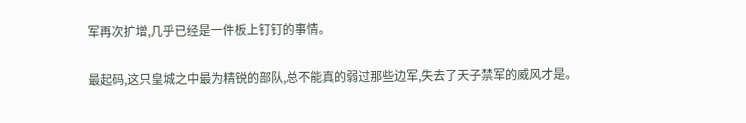军再次扩增,几乎已经是一件板上钉钉的事情。

最起码,这只皇城之中最为精锐的部队,总不能真的弱过那些边军,失去了天子禁军的威风才是。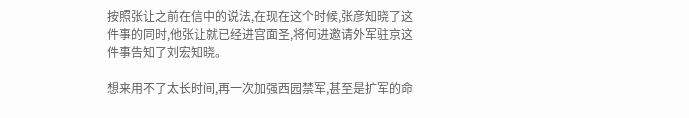按照张让之前在信中的说法,在现在这个时候,张彦知晓了这件事的同时,他张让就已经进宫面圣,将何进邀请外军驻京这件事告知了刘宏知晓。

想来用不了太长时间,再一次加强西园禁军,甚至是扩军的命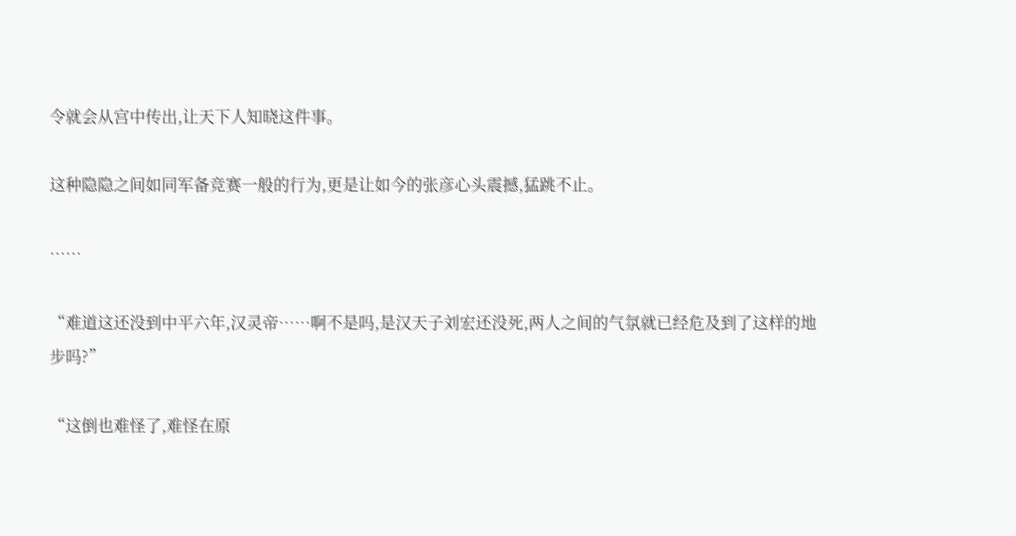令就会从宫中传出,让天下人知晓这件事。

这种隐隐之间如同军备竞赛一般的行为,更是让如今的张彦心头震撼,猛跳不止。

……

“难道这还没到中平六年,汉灵帝……啊不是吗,是汉天子刘宏还没死,两人之间的气氛就已经危及到了这样的地步吗?”

“这倒也难怪了,难怪在原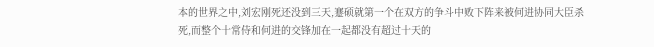本的世界之中,刘宏刚死还没到三天,蹇硕就第一个在双方的争斗中败下阵来被何进协同大臣杀死,而整个十常侍和何进的交锋加在一起都没有超过十天的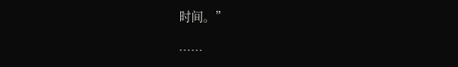时间。”

……